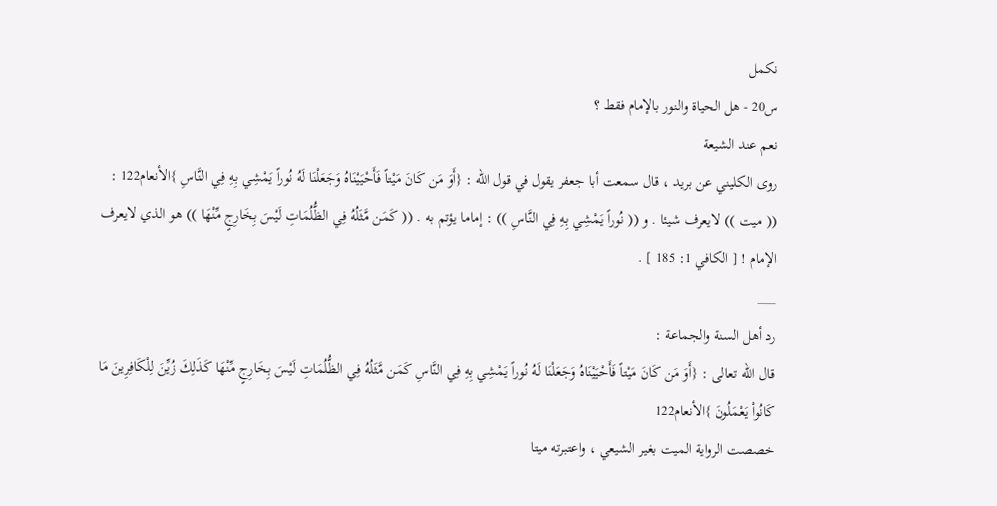نكمل
س20 - هل الحياة والنور بالإمام فقط ؟
نعم عند الشيعة
روى الكليني عن بريد ، قال سمعت أبا جعفر يقول في قول الله : {أَوَ مَن كَانَ مَيْتاً فَأَحْيَيْنَاهُ وَجَعَلْنَا لَهُ نُوراً يَمْشِي بِهِ فِي النَّاسِ }الأنعام122 : (( ميت )) لايعرف شيئا . و (( نُوراً يَمْشِي بِهِ فِي النَّاسِ )) : إماما يؤتم به . (( كَمَن مَّثَلُهُ فِي الظُّلُمَاتِ لَيْسَ بِخَارِجٍ مِّنْهَا )) هو الذي لايعرف الإمام ! [ الكافي 1: 185 ] .
___
رد أهل السنة والجماعة :
قال الله تعالى : {أَوَ مَن كَانَ مَيْتاً فَأَحْيَيْنَاهُ وَجَعَلْنَا لَهُ نُوراً يَمْشِي بِهِ فِي النَّاسِ كَمَن مَّثَلُهُ فِي الظُّلُمَاتِ لَيْسَ بِخَارِجٍ مِّنْهَا كَذَلِكَ زُيِّنَ لِلْكَافِرِينَ مَا كَانُواْ يَعْمَلُونَ }الأنعام122
خصصت الرواية الميت بغير الشيعي ، واعتبرته ميتا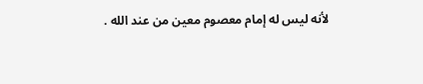لأنه ليس له إمام معصوم معين من عند الله .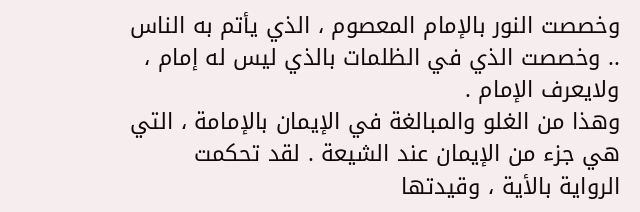وخصصت النور بالإمام المعصوم ، الذي يأتم به الناس .. وخصصت الذي في الظلمات بالذي ليس له إمام ، ولايعرف الإمام .
وهذا من الغلو والمبالغة في الإيمان بالإمامة ، التي هي جزء من الإيمان عند الشيعة . لقد تحكمت الرواية بالأية ، وقيدتها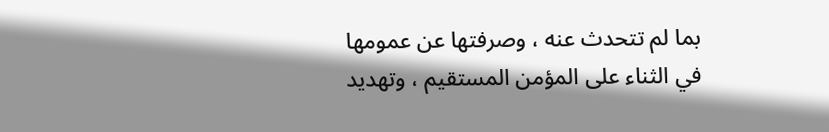بما لم تتحدث عنه ، وصرفتها عن عمومها في الثناء على المؤمن المستقيم ، وتهديد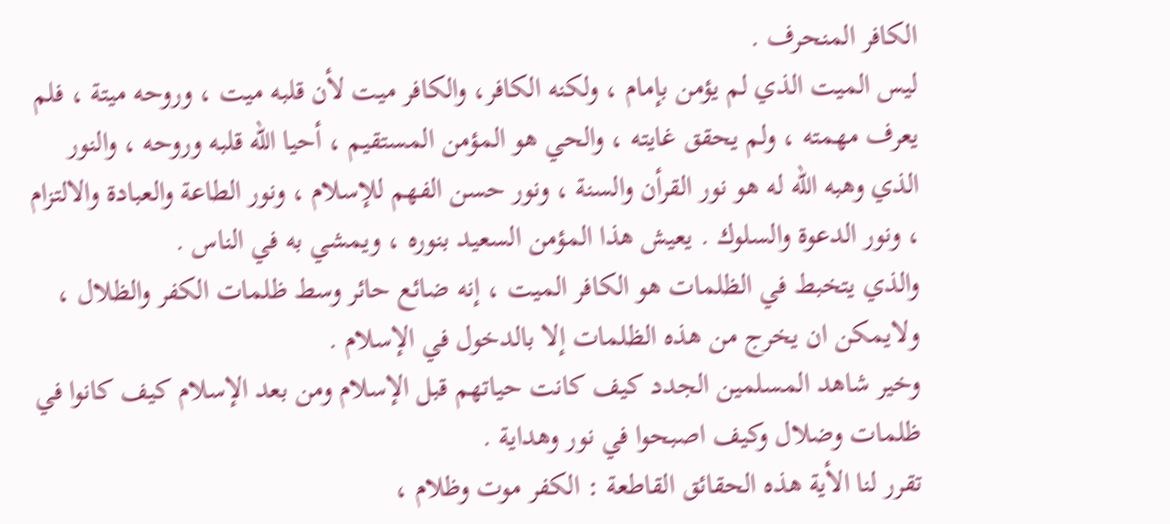الكافر المنحرف .
ليس الميت الذي لم يؤمن بإمام ، ولكنه الكافر، والكافر ميت لأن قلبه ميت ، وروحه ميتة ، فلم يعرف مهمته ، ولم يحقق غايته ، والحي هو المؤمن المستقيم ، أحيا الله قلبه وروحه ، والنور الذي وهبه الله له هو نور القرأن والسنة ، ونور حسن الفهم للإسلام ، ونور الطاعة والعبادة والالتزام ، ونور الدعوة والسلوك . يعيش هذا المؤمن السعيد بنوره ، ويمشي به في الناس .
والذي يتخبط في الظلمات هو الكافر الميت ، إنه ضائع حائر وسط ظلمات الكفر والظلال ، ولايمكن ان يخرج من هذه الظلمات إلا بالدخول في الإسلام .
وخير شاهد المسلمين الجدد كيف كانت حياتهم قبل الإسلام ومن بعد الإسلام كيف كانوا في ظلمات وضلال وكيف اصبحوا في نور وهداية .
تقرر لنا الأية هذه الحقائق القاطعة : الكفر موت وظلام ،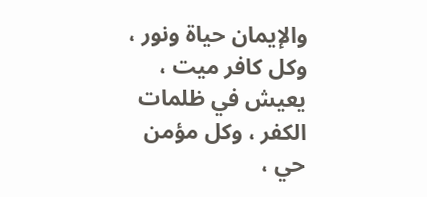والإيمان حياة ونور ، وكل كافر ميت ، يعيش في ظلمات الكفر ، وكل مؤمن حي ،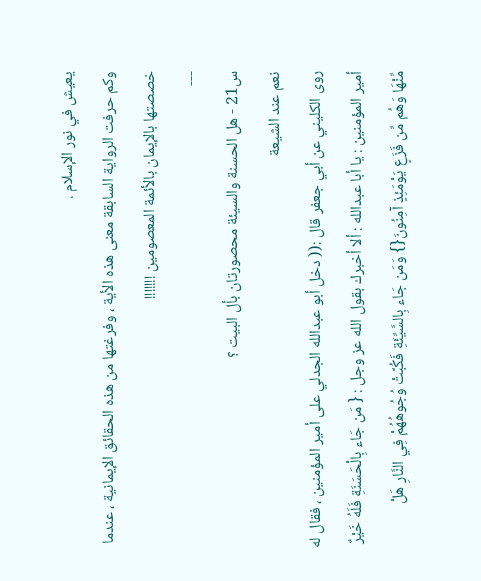يعيش في نور الإسلام .
وكم حرفت الرواية السابقة معنى هذه الأية ، وفرغتها من هذه الحقائق الإيمانية ، عندما خصصتها بالإيمان بالأئمة المعصومين !!!!!!!
---
س21 - هل الحسنة والسيئة محصورتان بأل البيت ؟
نعم عند الشيعة
روى الكليني عن أبي جعفر قال :(( دخل أبو عبدالله الجدلي على أمير المؤمنين ، فقال له أمير المؤمنين : يا أبا عبدالله : ألا أخبرك بقول الله عز وجل : { مَن جَاء بِالْحَسَنَةِ فَلَهُ خَيْرٌ مِّنْهَا وَهُم مِّن فَزَعٍ يَوْمَئِذٍ آمِنُونَ{} وَمَن جَاء بِالسَّيِّئَةِ فَكُبَّتْ وُجُوهُهُمْ فِي النَّارِ هَلْ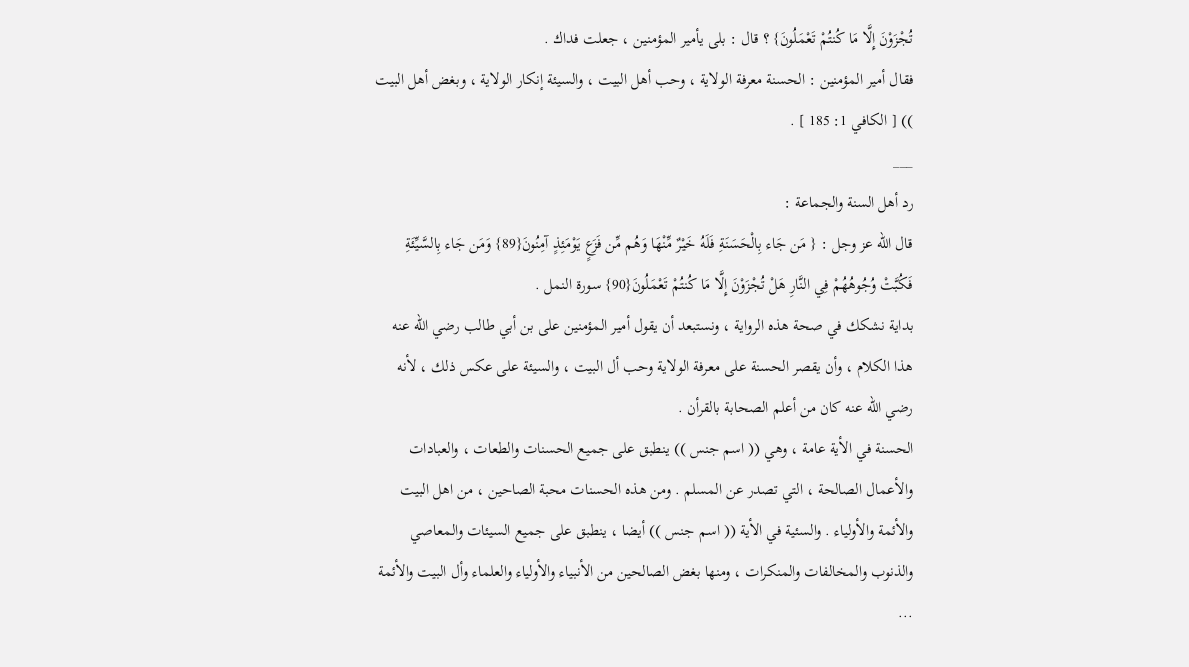تُجْزَوْنَ إِلَّا مَا كُنتُمْ تَعْمَلُونَ} ؟ قال : بلى يأمير المؤمنين ، جعلت فداك .
فقال أمير المؤمنين : الحسنة معرفة الولاية ، وحب أهل البيت ، والسيئة إنكار الولاية ، وبغض أهل البيت )) [ الكافي 1: 185 ] .
___
رد أهل السنة والجماعة :
قال الله عز وجل : { مَن جَاء بِالْحَسَنَةِ فَلَهُ خَيْرٌ مِّنْهَا وَهُم مِّن فَزَعٍ يَوْمَئِذٍ آمِنُونَ{89} وَمَن جَاء بِالسَّيِّئَةِ فَكُبَّتْ وُجُوهُهُمْ فِي النَّارِ هَلْ تُجْزَوْنَ إِلَّا مَا كُنتُمْ تَعْمَلُونَ{90} سورة النمل .
بداية نشكك في صحة هذه الرواية ، ونستبعد أن يقول أمير المؤمنين على بن أبي طالب رضي الله عنه هذا الكلام ، وأن يقصر الحسنة على معرفة الولاية وحب أل البيت ، والسيئة على عكس ذلك ، لأنه رضي الله عنه كان من أعلم الصحابة بالقرأن .
الحسنة في الأية عامة ، وهي (( اسم جنس )) ينطبق على جميع الحسنات والطعات ، والعبادات والأعمال الصالحة ، التي تصدر عن المسلم . ومن هذه الحسنات محبة الصاحين ، من اهل البيت والأئمة والأولياء . والسئية في الأية (( اسم جنس )) أيضا ، ينطبق على جميع السيئات والمعاصي والذنوب والمخالفات والمنكرات ، ومنها بغض الصالحين من الأنبياء والأولياء والعلماء وأل البيت والأئمة ...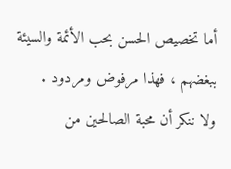أما تخصيص الحسن بحب الأئمة والسيئة ببغضهم ، فهذا مرفوض ومردود .
ولا ننكر أن محبة الصالحين من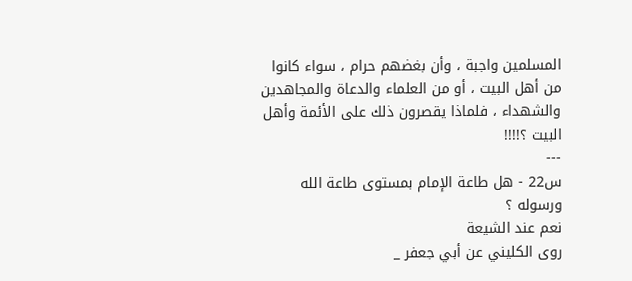المسلمين واجبة ، وأن بغضهم حرام ، سواء كانوا من أهل البيت ، أو من العلماء والدعاة والمجاهدين والشهداء ، فلماذا يقصرون ذلك على الأئمة وأهل البيت ؟!!!!
---
س22 - هل طاعة الإمام بمستوى طاعة الله ورسوله ؟
نعم عند الشيعة
روى الكليني عن أبي جعفر _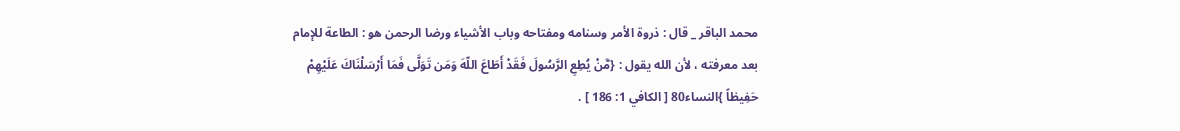محمد الباقر _ قال : ذروة الأمر وسنامه ومفتاحه وباب الأشياء ورضا الرحمن هو : الطاعة للإمام بعد معرفته ، لأن الله يقول : {مَّنْ يُطِعِ الرَّسُولَ فَقَدْ أَطَاعَ اللّهَ وَمَن تَوَلَّى فَمَا أَرْسَلْنَاكَ عَلَيْهِمْ حَفِيظاً }النساء80 [ الكافي 1: 186 ] .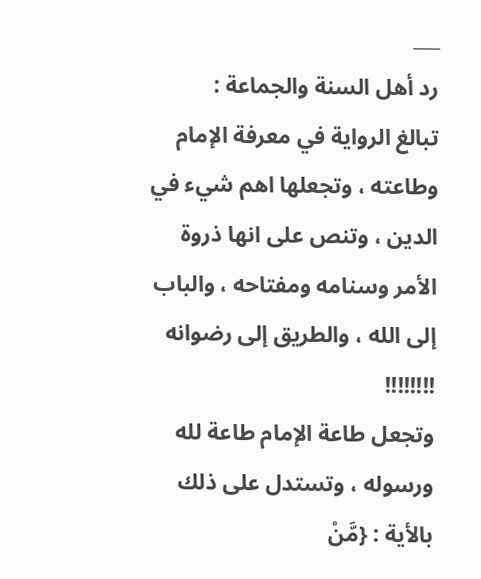___
رد أهل السنة والجماعة :
تبالغ الرواية في معرفة الإمام وطاعته ، وتجعلها اهم شيء في الدين ، وتنص على انها ذروة الأمر وسنامه ومفتاحه ، والباب إلى الله ، والطريق إلى رضوانه !!!!!!!!
وتجعل طاعة الإمام طاعة لله ورسوله ، وتستدل على ذلك بالأية : {مَّنْ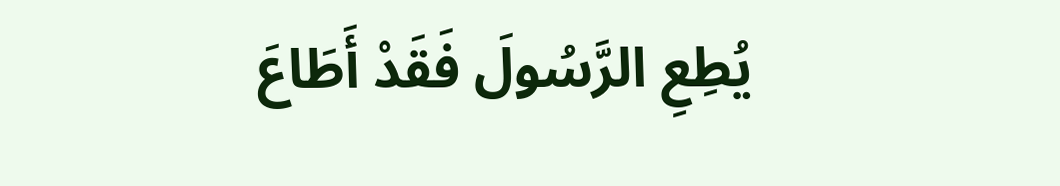يُطِعِ الرَّسُولَ فَقَدْ أَطَاعَ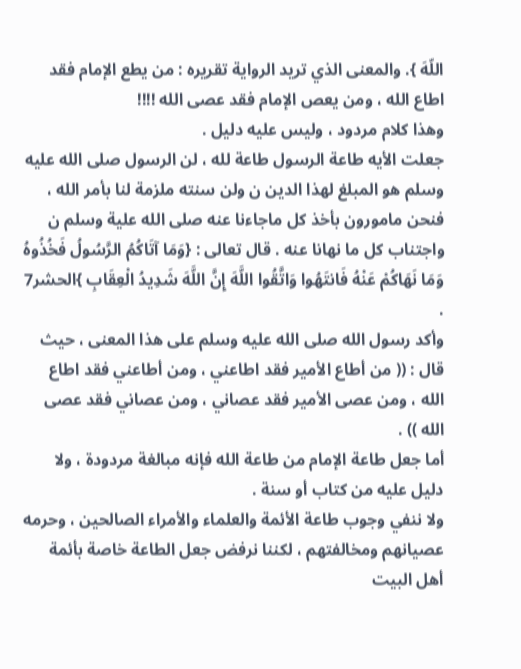اللّهَ }. والمعنى الذي تريد الرواية تقريره : من يطع الإمام فقد اطاع الله ، ومن يعص الإمام فقد عصى الله !!!!
وهذا كلام مردود ، وليس عليه دليل .
جعلت الأيه طاعة الرسول طاعة لله ، لن الرسول صلى الله عليه وسلم هو المبلغ لهذا الدين ن ولن سنته ملزمة لنا بأمر الله ، فنحن مامورون بأخذ كل ماجاءنا عنه صلى الله علية وسلم ن واجتناب كل ما نهانا عنه . قال تعالى : {وَمَا آتَاكُمُ الرَّسُولُ فَخُذُوهُ وَمَا نَهَاكُمْ عَنْهُ فَانتَهُوا وَاتَّقُوا اللَّهَ إِنَّ اللَّهَ شَدِيدُ الْعِقَابِ }الحشر7 .
وأكد رسول الله صلى الله عليه وسلم على هذا المعنى ، حيث قال : (( من أطاع الأمير فقد اطاعني ، ومن أطاعني فقد اطاع الله ، ومن عصى الأمير فقد عصاني ، ومن عصاني فقد عصى الله )) .
أما جعل طاعة الإمام من طاعة الله فإنه مبالغة مردودة ، ولا دليل عليه من كتاب أو سنة .
ولا ننفي وجوب طاعة الأئمة والعلماء والأمراء الصالحين ، وحرمه عصيانهم ومخالفتهم ، لكننا نرفض جعل الطاعة خاصة بأئمة أهل البيت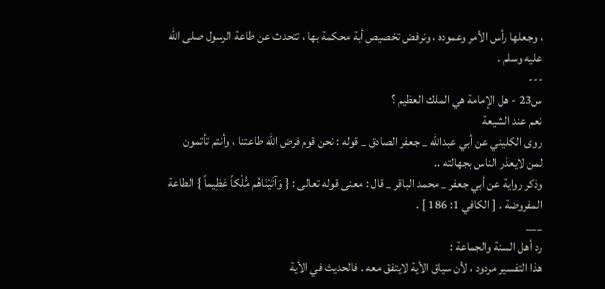، وجعلها رأس الأمر وعموده ، ونرفض تخصيص أبة محكمة بها ، تتحدث عن طاعة الرسول صلى الله عليه وسلم .
---
س23 - هل الإمامة هي الملك العظيم ؟
نعم عند الشيعة
روى الكليني عن أبي عبدالله _ جعفر الصادق _ قوله : نحن قوم فرض الله طاعتنا ، وأنتم تأتمون لمن لايعذر الناس بجهالته ..
وذكر رواية عن أبي جعفر _ محمد الباقر _ قال : معنى قوله تعالى : { وَآتَيْنَاهُم مُّلْكاً عَظِيماً } الطاعة المفروضة . [ الكافي 1: 186 ] .
___
رد أهل السنة والجماعة :
هذا التفسير مردود ، لأن سياق الأية لايتفق معه . فالحديث في الأية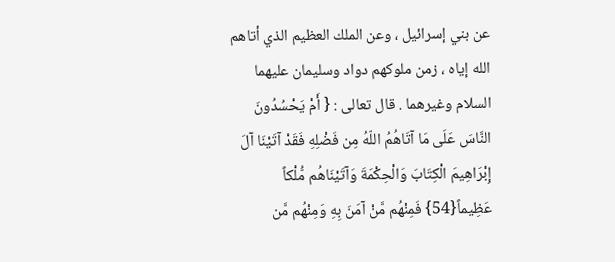عن بني إسرائيل ، وعن الملك العظيم الذي أتاهم الله إياه ، زمن ملوكهم دواد وسليمان عليهما السلام وغيرهما . قال تعالى : { أَمْ يَحْسُدُونَ النَّاسَ عَلَى مَا آتَاهُمُ اللّهُ مِن فَضْلِهِ فَقَدْ آتَيْنَا آلَ إِبْرَاهِيمَ الْكِتَابَ وَالْحِكْمَةَ وَآتَيْنَاهُم مُّلْكاً عَظِيماً{54} فَمِنْهُم مَّنْ آمَنَ بِهِ وَمِنْهُم مَّن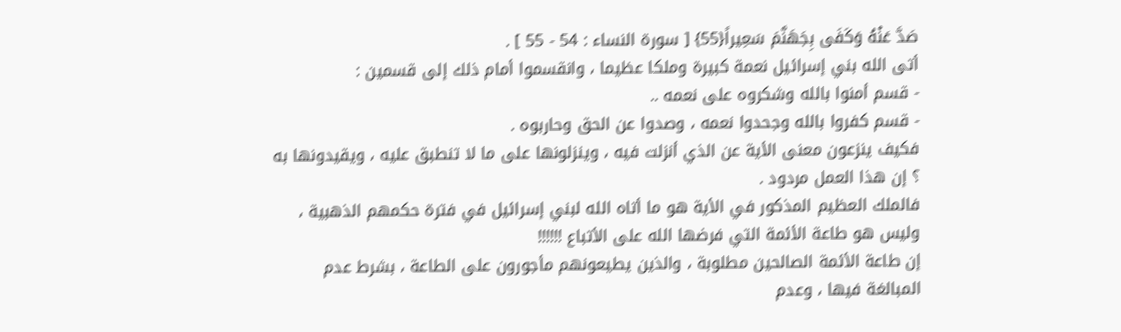صَدَّ عَنْهُ وَكَفَى بِجَهَنَّمَ سَعِيراً{55} [ سورة النساء : 54 - 55 ] .
أتى الله بني إسرائيل نعمة كبيرة وملكا عظيما ، وانقسموا أمام ذلك إلى قسمين :
- قسم أمنوا بالله وشكروه على نعمه ..
- قسم كفروا بالله وجحدوا نعمه ، وصدوا عن الحق وحاربوه .
فكيف ينزعون معنى الأية عن الذي أنزلت فيه ، وينزلونها على ما لا تنطبق عليه ، ويقيدونها به ؟ إن هذا العمل مردود .
فالملك العظيم المذكور في الأية هو ما أتاه الله لبني إسرائيل في فترة حكمهم الذهبية ، وليس هو طاعة الأئمة التي فرضها الله على الأتباع !!!!!!
إن طاعة الأئمة الصالحين مطلوبة ، والذين يطيعونهم مأجورون على الطاعة ، بشرط عدم المبالغة فيها ، وعدم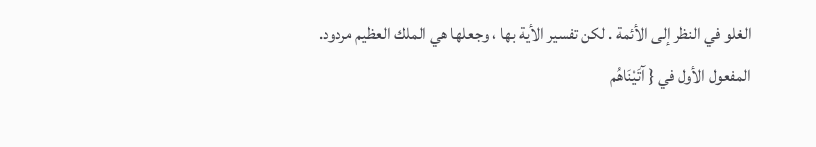الغلو في النظر إلى الأئمة . لكن تفسير الأية بها ، وجعلها هي الملك العظيم مردود.
المفعول الأول في { آتَيْنَاهُم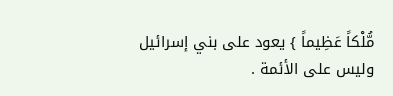مُّلْكاً عَظِيماً } يعود على بني إسرائيل وليس على الأئمة .